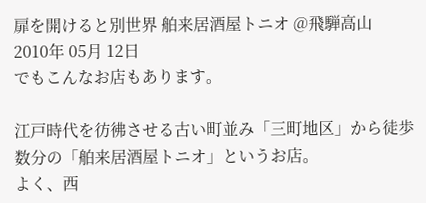扉を開けると別世界 舶来居酒屋トニオ @飛騨高山
2010年 05月 12日
でもこんなお店もあります。

江戸時代を彷彿させる古い町並み「三町地区」から徒歩数分の「舶来居酒屋トニオ」というお店。
よく、西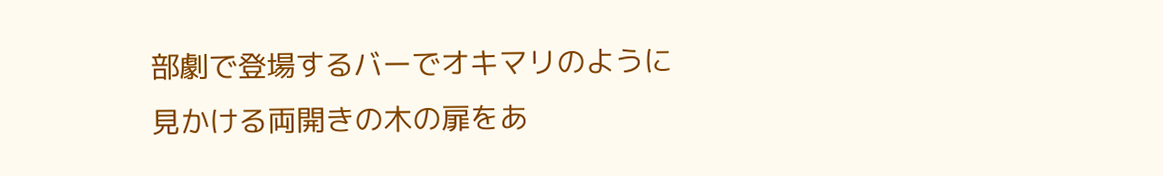部劇で登場するバーでオキマリのように見かける両開きの木の扉をあ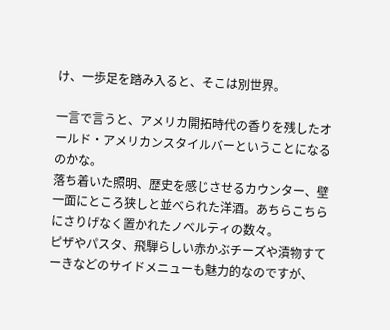け、一歩足を踏み入ると、そこは別世界。

一言で言うと、アメリカ開拓時代の香りを残したオールド・アメリカンスタイルバーということになるのかな。
落ち着いた照明、歴史を感じさせるカウンター、壁一面にところ狭しと並べられた洋酒。あちらこちらにさりげなく置かれたノベルティの数々。
ピザやパスタ、飛騨らしい赤かぶチーズや漬物すてーきなどのサイドメニューも魅力的なのですが、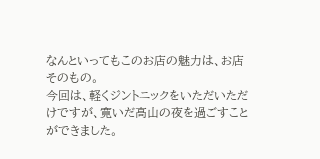なんといってもこのお店の魅力は、お店そのもの。
今回は、軽くジントニックをいただいただけですが、寛いだ高山の夜を過ごすことができました。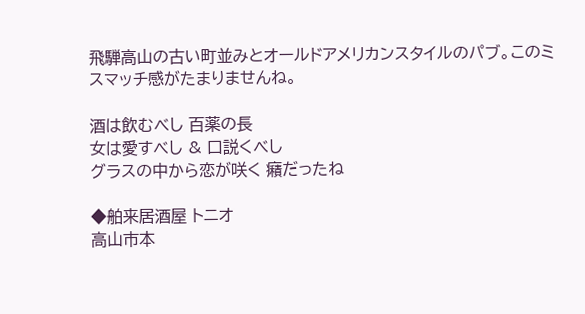飛騨高山の古い町並みとオールドアメリカンスタイルのパブ。このミスマッチ感がたまりませんね。

酒は飲むべし 百薬の長
女は愛すべし & 口説くべし
グラスの中から恋が咲く 癪だったね

◆舶来居酒屋 トニオ
高山市本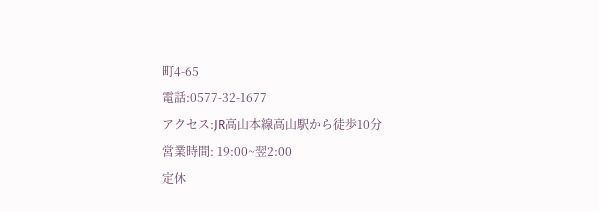町4-65
電話:0577-32-1677
アクセス:JR高山本線高山駅から徒歩10分
営業時間: 19:00~翌2:00
定休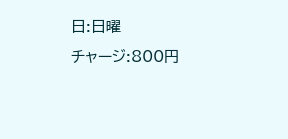日:日曜
チャージ:800円